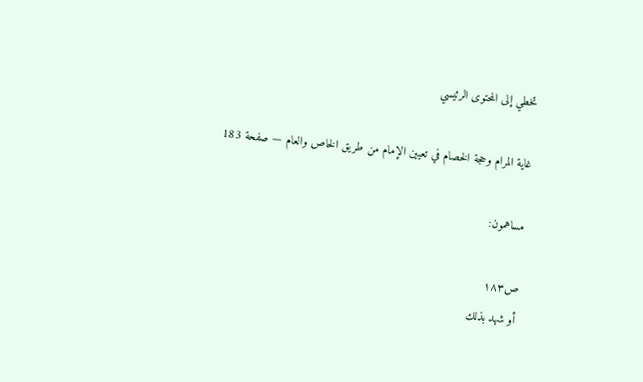تخطي إلى المحتوى الرئيسي

غاية المرام وحجة الخصام في تعيين الإمام من طريق الخاص والعام — صفحة 183

مساهمون:

ص١٨٣
أو شهد بذلك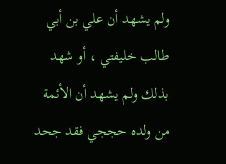ولم يشهد أن علي بن أبي طالب خليفتي ، أو شهد بذلك ولم يشهد أن الأئمة من ولده حججي فقد جحد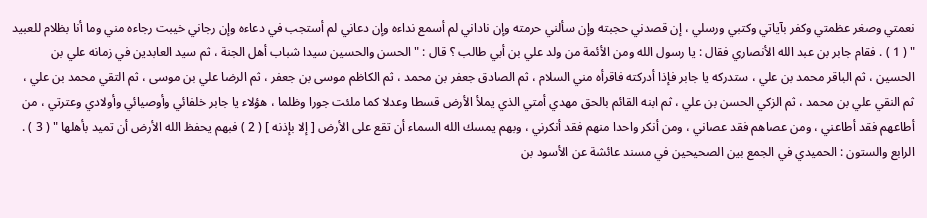نعمتي وصغر عظمتي وكفر بآياتي وكتبي ورسلي ، إن قصدني حجبته وإن سألني حرمته وإن ناداني لم أسمع نداءه وإن دعاني لم أستجب في دعاءه وإن رجاني خيبت رجاءه مني وما أنا بظلام للعبيد " ( 1 ) . فقام جابر بن عبد الله الأنصاري فقال : يا رسول الله ومن الأئمة من ولد علي بن أبي طالب ؟ قال : " الحسن والحسين سيدا شباب أهل الجنة ، ثم سيد العابدين في زمانه علي بن الحسين ، ثم الباقر محمد بن علي ، ستدركه يا جابر فإذا أدركته فاقرأه مني السلام ، ثم الصادق جعفر بن محمد ، ثم الكاظم موسى بن جعفر ، ثم الرضا علي بن موسى ، ثم التقي محمد بن علي ، ثم النقي علي بن محمد ، ثم الزكي الحسن بن علي ، ثم ابنه القائم بالحق مهدي أمتي الذي يملأ الأرض قسطا وعدلا كما ملئت جورا وظلما ، هؤلاء يا جابر خلفائي وأوصيائي وأولادي وعترتي ، من أطاعهم فقد أطاعني ، ومن عصاهم فقد عصاني ، ومن أنكر واحدا منهم فقد أنكرني ، وبهم يمسك الله السماء أن تقع على الأرض [ إلا بإذنه ] ( 2 ) فبهم يحفظ الله الأرض أن تميد بأهلها " ( 3 ) . الرابع والستون : الحميدي في الجمع بين الصحيحين في مسند عائشة عن الأسود بن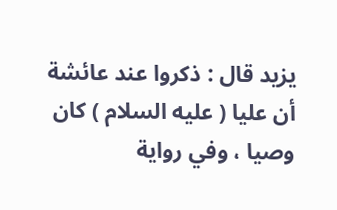يزيد قال : ذكروا عند عائشة أن عليا ( عليه السلام ) كان وصيا ، وفي رواية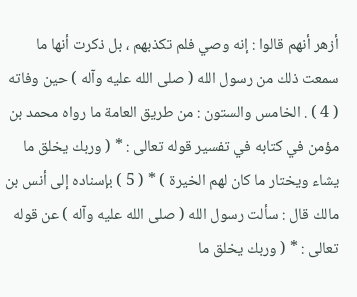أزهر أنهم قالوا : إنه وصي فلم تكذبهم ، بل ذكرت أنها ما سمعت ذلك من رسول الله ( صلى الله عليه وآله ) حين وفاته ( 4 ) . الخامس والستون : من طريق العامة ما رواه محمد بن مؤمن في كتابه في تفسير قوله تعالى : * ( وربك يخلق ما يشاء ويختار ما كان لهم الخيرة ) * ( 5 ) بإسناده إلى أنس بن مالك قال : سألت رسول الله ( صلى الله عليه وآله ) عن قوله تعالى : * ( وربك يخلق ما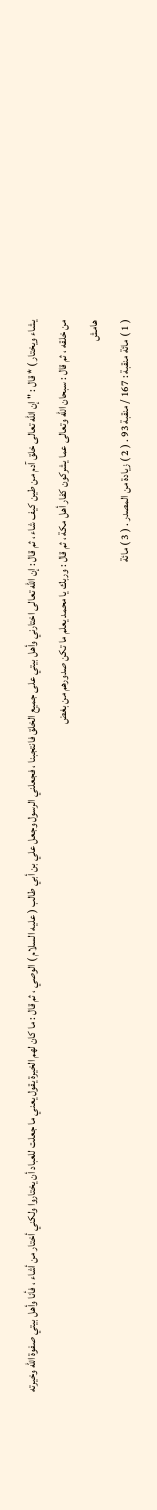يشاء ويختار ) * قال : " إن الله تعالى خلق آدم من طين كيف شاء ، ثم قال : إن الله تعالى اختارني وأهل بيتي على جميع الخلق فانتجبنا ، فجعلني الرسول وجعل علي بن أبي طالب ( عليه السلام ) الوصي ، ثم قال : ما كان لهم الخيرة يقول يعني ما جعلت للعباد أن يختاروا ولكني أختار من أشاء ، فأنا وأهل بيتي صفوة الله وخيرته من خلقه ، ثم قال : سبحان الله وتعالى عما يشركون كفار أهل مكة ، ثم قال : وربك يا محمد يعلم ما تكن صدورهم من بغض
هامش
( 1 ) مائة منقبة : 167 / منقبة 93 . ( 2 ) زيادة من المصدر . ( 3 ) مائة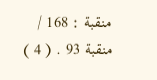منقبة : 168 / منقبة 93 . ( 4 )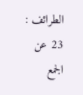الطرائف : 23 عن الجمع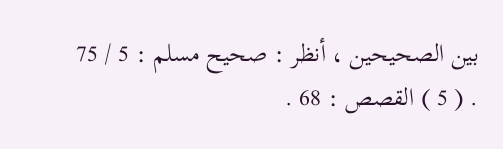بين الصحيحين ، أنظر : صحيح مسلم : 5 / 75 . ( 5 ) القصص : 68 .